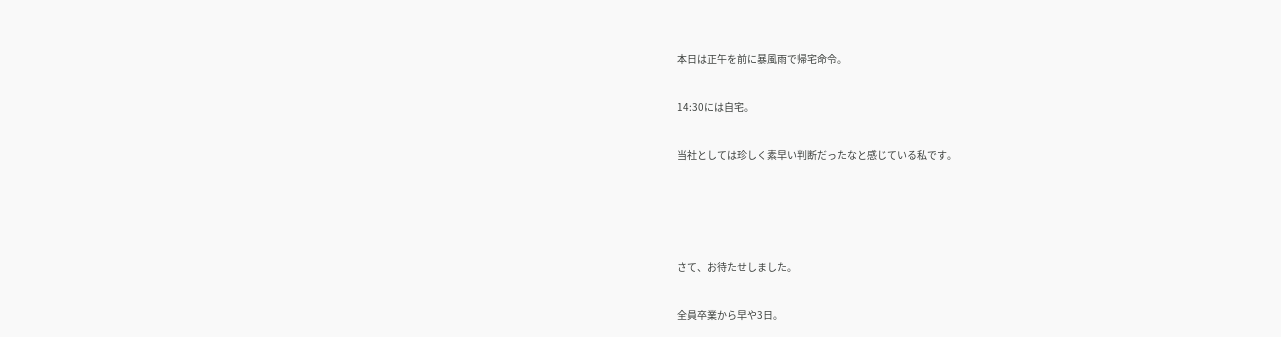本日は正午を前に暴風雨で帰宅命令。


14:30には自宅。


当社としては珍しく素早い判断だったなと感じている私です。






さて、お待たせしました。


全員卒業から早や3日。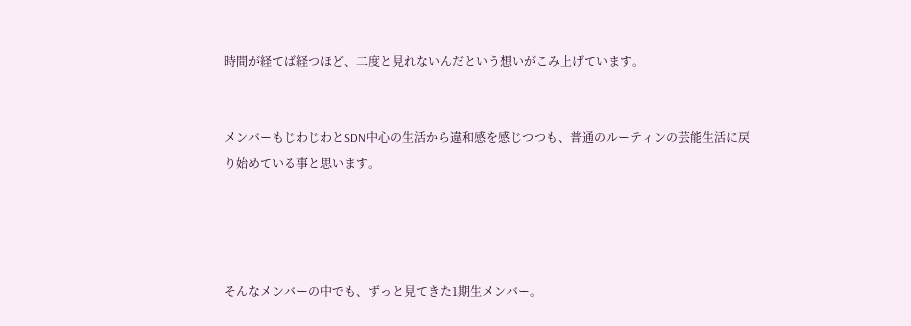時間が経てば経つほど、二度と見れないんだという想いがこみ上げています。


メンバーもじわじわとSDN中心の生活から違和感を感じつつも、普通のルーティンの芸能生活に戻り始めている事と思います。




そんなメンバーの中でも、ずっと見てきた1期生メンバー。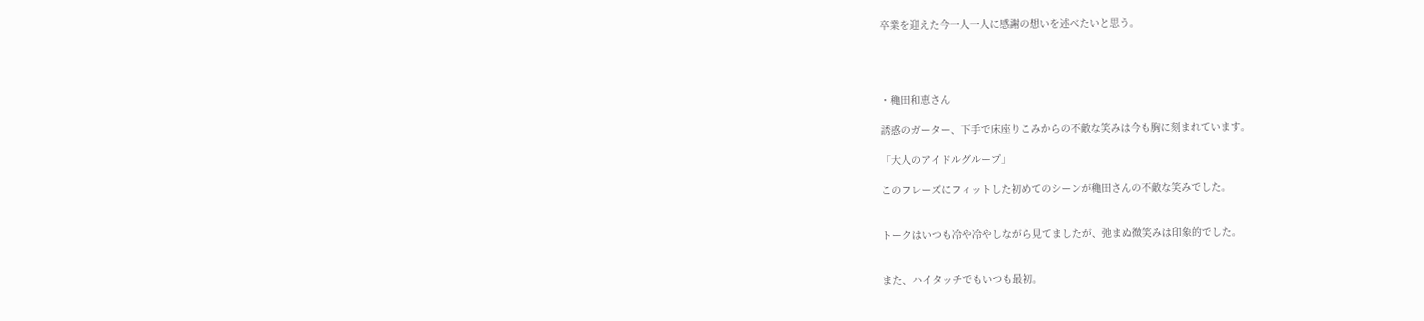卒業を迎えた今一人一人に感謝の想いを述べたいと思う。




・穐田和恵さん

誘惑のガーター、下手で床座りこみからの不敵な笑みは今も胸に刻まれています。

「大人のアイドルグループ」

このフレーズにフィットした初めてのシーンが穐田さんの不敵な笑みでした。


トークはいつも冷や冷やしながら見てましたが、弛まぬ微笑みは印象的でした。


また、ハイタッチでもいつも最初。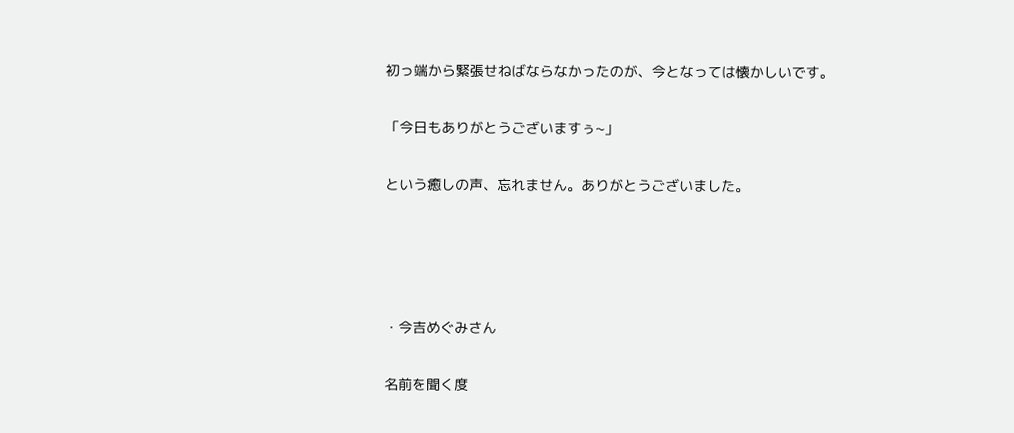初っ端から緊張せねばならなかったのが、今となっては懐かしいです。

「今日もありがとうございますぅ~」

という癒しの声、忘れません。ありがとうございました。




・今吉めぐみさん

名前を聞く度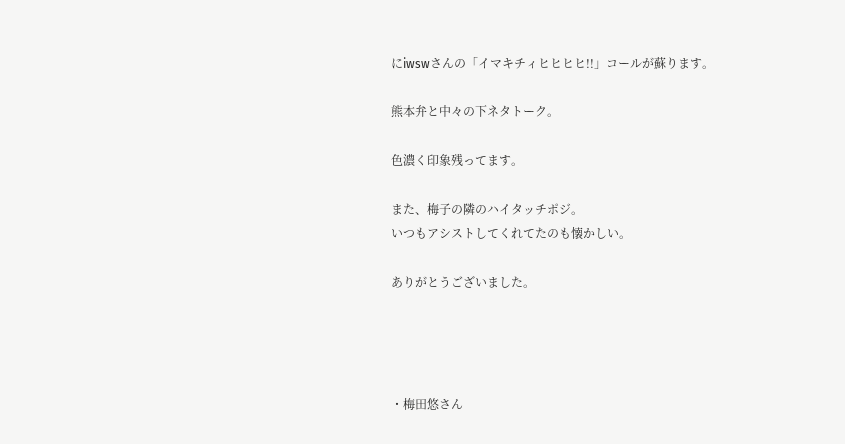にiwswさんの「イマキチィヒヒヒヒ!!」コールが蘇ります。

熊本弁と中々の下ネタトーク。

色濃く印象残ってます。

また、梅子の隣のハイタッチポジ。
いつもアシストしてくれてたのも懐かしい。

ありがとうございました。




・梅田悠さん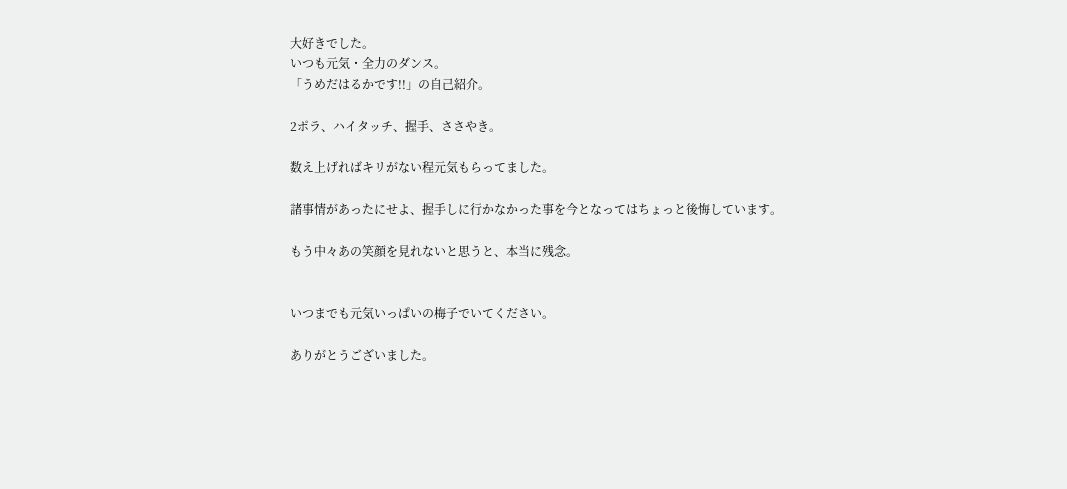大好きでした。
いつも元気・全力のダンス。
「うめだはるかです!!」の自己紹介。

2ポラ、ハイタッチ、握手、ささやき。

数え上げればキリがない程元気もらってました。

諸事情があったにせよ、握手しに行かなかった事を今となってはちょっと後悔しています。

もう中々あの笑顔を見れないと思うと、本当に残念。


いつまでも元気いっぱいの梅子でいてください。

ありがとうございました。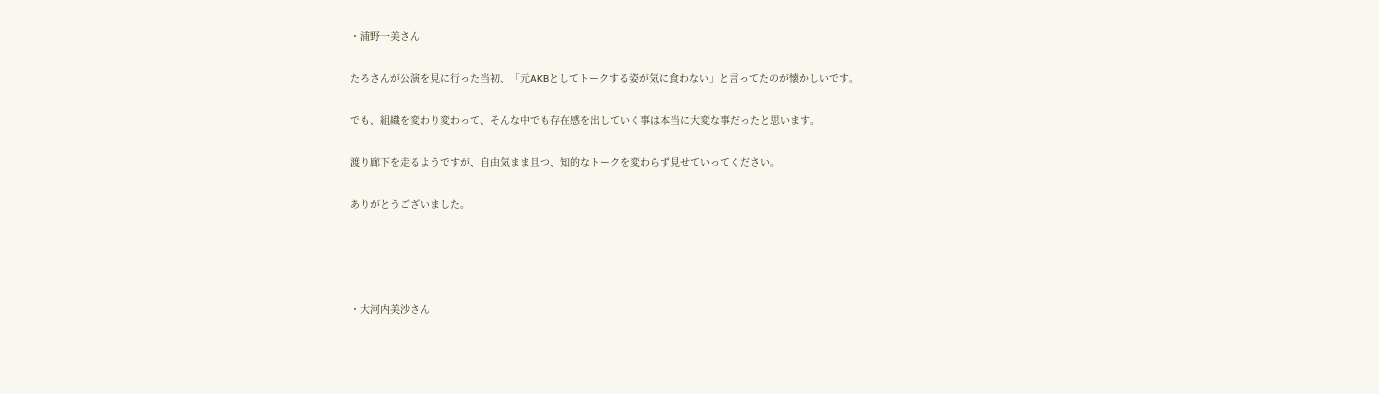・浦野一美さん

たろさんが公演を見に行った当初、「元AKBとしてトークする姿が気に食わない」と言ってたのが懐かしいです。

でも、組織を変わり変わって、そんな中でも存在感を出していく事は本当に大変な事だったと思います。

渡り廊下を走るようですが、自由気まま且つ、知的なトークを変わらず見せていってください。

ありがとうございました。




・大河内美沙さん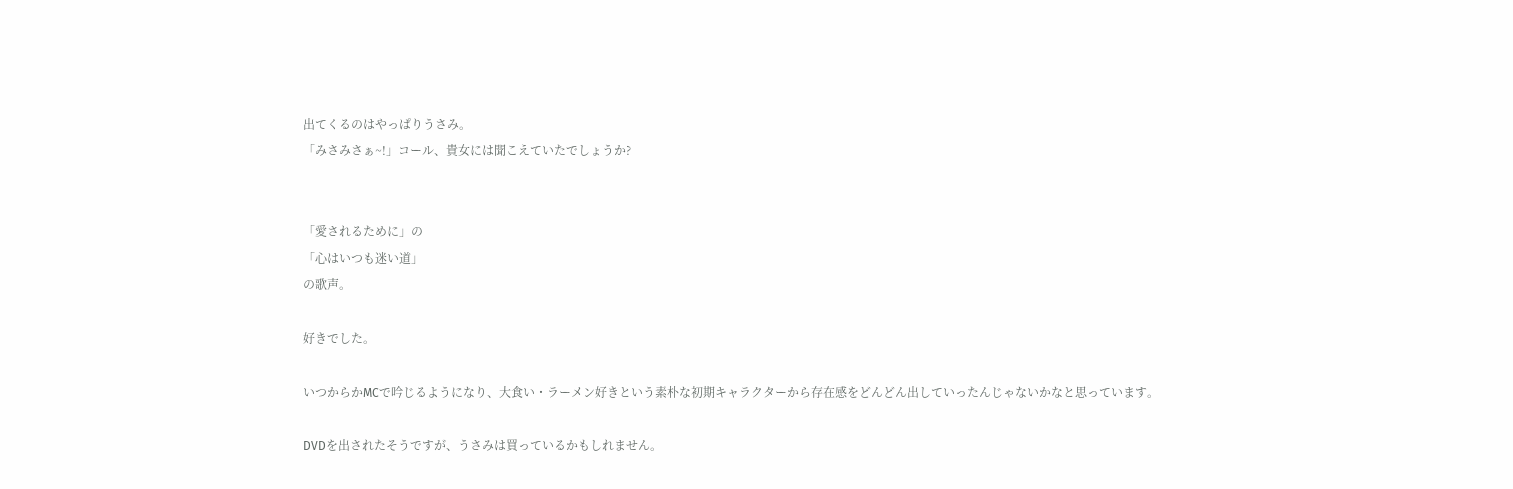出てくるのはやっぱりうさみ。
「みさみさぁ~!」コール、貴女には聞こえていたでしょうか?


「愛されるために」の
「心はいつも迷い道」
の歌声。

好きでした。

いつからかMCで吟じるようになり、大食い・ラーメン好きという素朴な初期キャラクターから存在感をどんどん出していったんじゃないかなと思っています。

DVDを出されたそうですが、うさみは買っているかもしれません。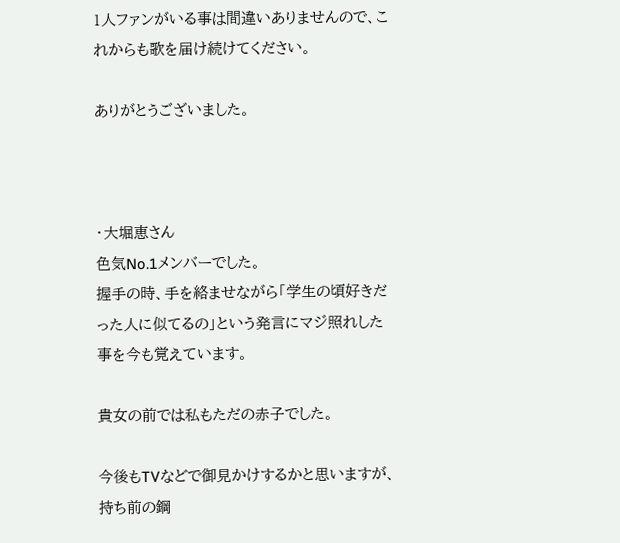1人ファンがいる事は間違いありませんので、これからも歌を届け続けてください。

ありがとうございました。



・大堀恵さん
色気No.1メンバーでした。
握手の時、手を絡ませながら「学生の頃好きだった人に似てるの」という発言にマジ照れした事を今も覚えています。

貴女の前では私もただの赤子でした。

今後もTVなどで御見かけするかと思いますが、持ち前の鋼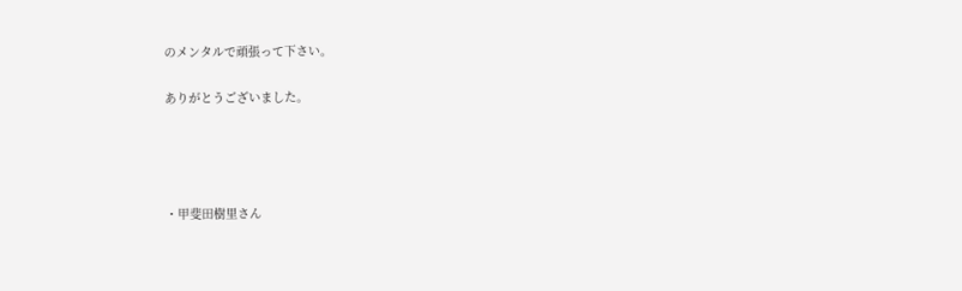のメンタルで頑張って下さい。

ありがとうございました。




・甲斐田樹里さん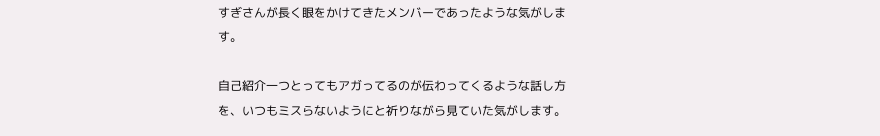すぎさんが長く眼をかけてきたメンバーであったような気がします。

自己紹介一つとってもアガってるのが伝わってくるような話し方を、いつもミスらないようにと祈りながら見ていた気がします。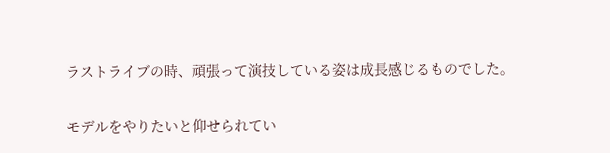ラストライブの時、頑張って演技している姿は成長感じるものでした。

モデルをやりたいと仰せられてい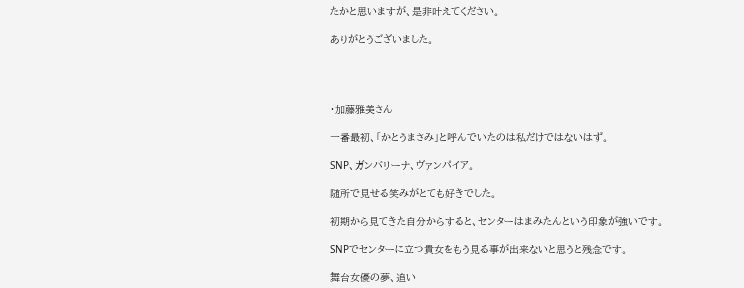たかと思いますが、是非叶えてください。

ありがとうございました。




・加藤雅美さん

一番最初、「かとうまさみ」と呼んでいたのは私だけではないはず。

SNP、ガンバリーナ、ヴァンパイア。

随所で見せる笑みがとても好きでした。

初期から見てきた自分からすると、センターはまみたんという印象が強いです。

SNPでセンターに立つ貴女をもう見る事が出来ないと思うと残念です。

舞台女優の夢、追い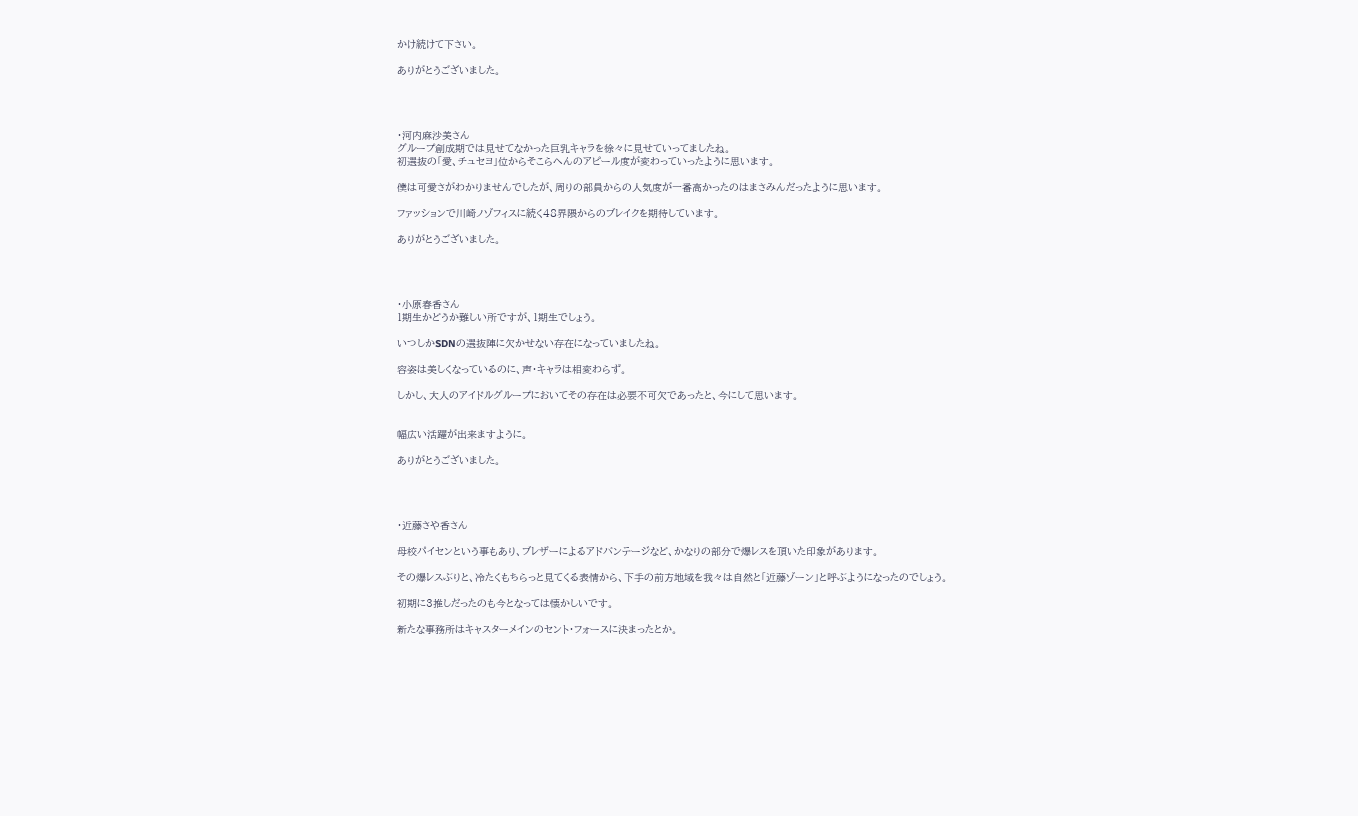かけ続けて下さい。

ありがとうございました。




・河内麻沙美さん
グループ創成期では見せてなかった巨乳キャラを徐々に見せていってましたね。
初選抜の「愛、チュセヨ」位からそこらへんのアピール度が変わっていったように思います。

僕は可愛さがわかりませんでしたが、周りの部員からの人気度が一番高かったのはまさみんだったように思います。

ファッションで川崎ノゾフィスに続く48界隈からのブレイクを期待しています。

ありがとうございました。




・小原春香さん
1期生かどうか難しい所ですが、1期生でしょう。

いつしかSDNの選抜陣に欠かせない存在になっていましたね。

容姿は美しくなっているのに、声・キャラは相変わらず。

しかし、大人のアイドルグループにおいてその存在は必要不可欠であったと、今にして思います。


幅広い活躍が出来ますように。

ありがとうございました。




・近藤さや香さん

母校パイセンという事もあり、ブレザーによるアドバンテージなど、かなりの部分で爆レスを頂いた印象があります。

その爆レスぶりと、冷たくもちらっと見てくる表情から、下手の前方地域を我々は自然と「近藤ゾーン」と呼ぶようになったのでしょう。

初期に3推しだったのも今となっては懐かしいです。

新たな事務所はキャスターメインのセント・フォースに決まったとか。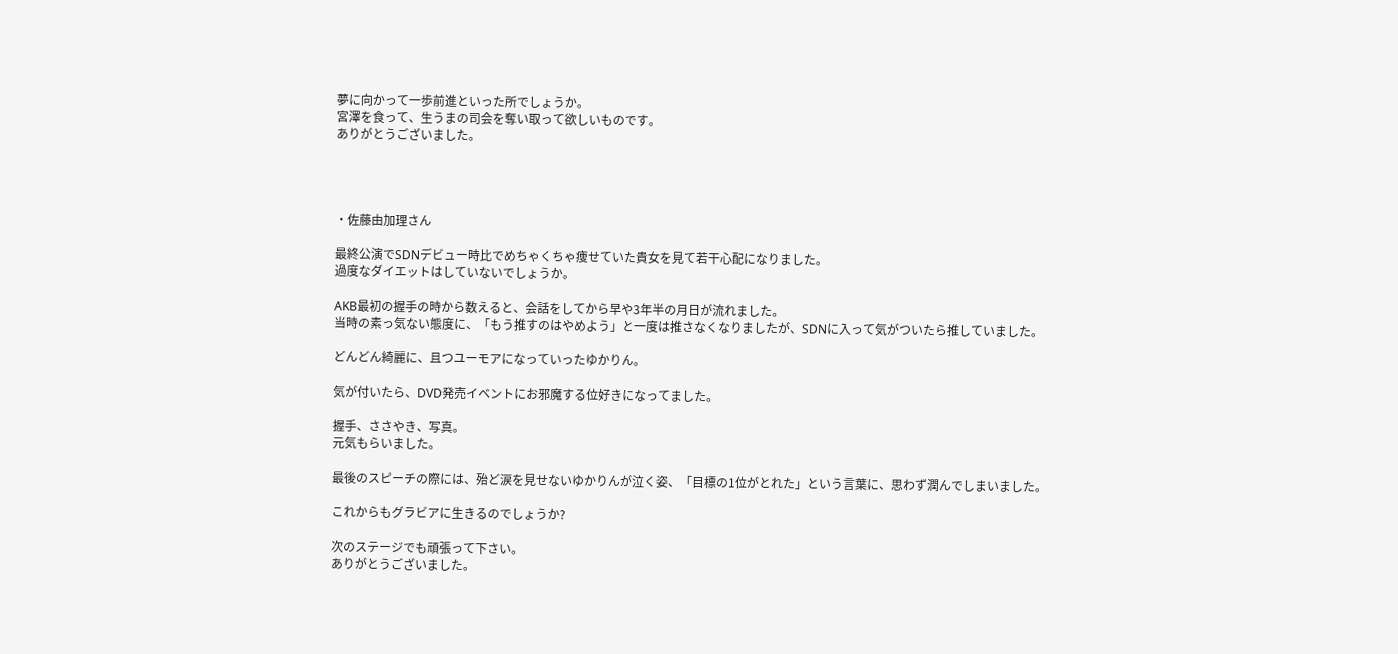夢に向かって一歩前進といった所でしょうか。
宮澤を食って、生うまの司会を奪い取って欲しいものです。
ありがとうございました。




・佐藤由加理さん

最終公演でSDNデビュー時比でめちゃくちゃ痩せていた貴女を見て若干心配になりました。
過度なダイエットはしていないでしょうか。

AKB最初の握手の時から数えると、会話をしてから早や3年半の月日が流れました。
当時の素っ気ない態度に、「もう推すのはやめよう」と一度は推さなくなりましたが、SDNに入って気がついたら推していました。

どんどん綺麗に、且つユーモアになっていったゆかりん。

気が付いたら、DVD発売イベントにお邪魔する位好きになってました。

握手、ささやき、写真。
元気もらいました。

最後のスピーチの際には、殆ど涙を見せないゆかりんが泣く姿、「目標の1位がとれた」という言葉に、思わず潤んでしまいました。

これからもグラビアに生きるのでしょうか?

次のステージでも頑張って下さい。
ありがとうございました。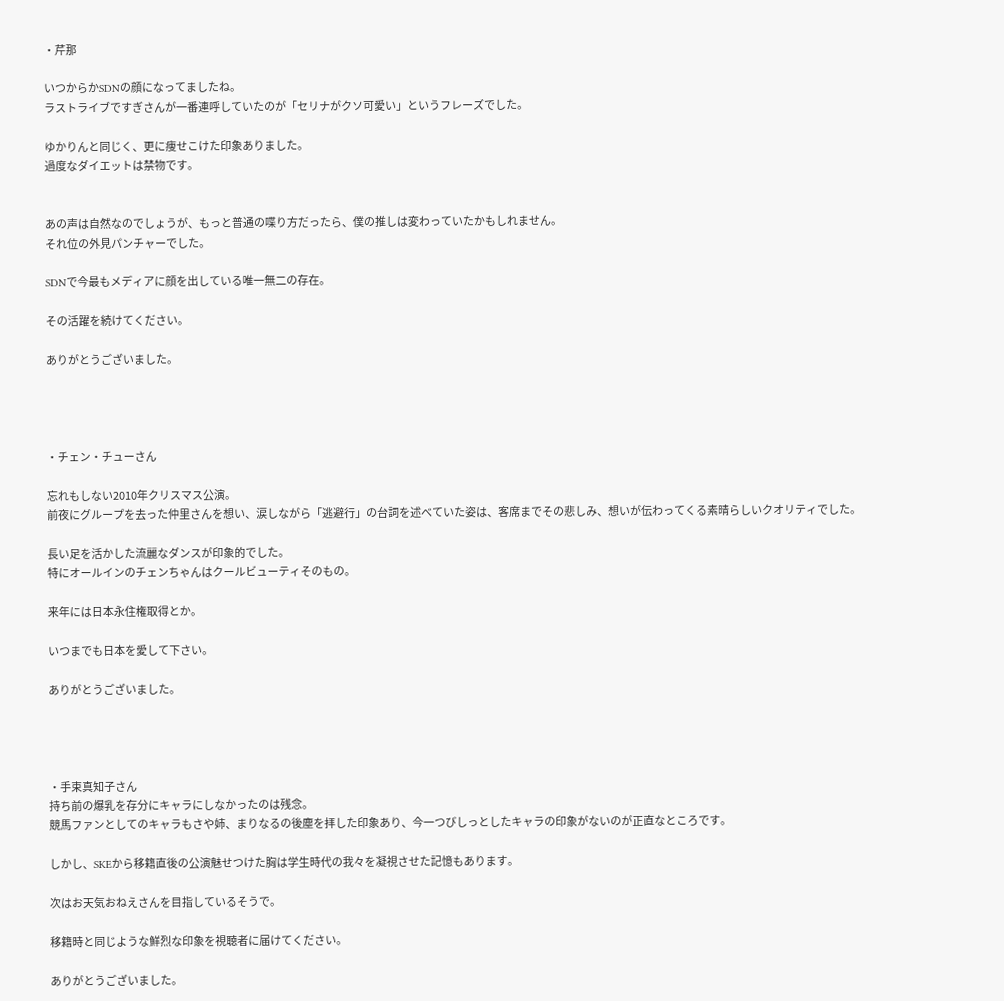・芹那

いつからかSDNの顔になってましたね。
ラストライブですぎさんが一番連呼していたのが「セリナがクソ可愛い」というフレーズでした。

ゆかりんと同じく、更に痩せこけた印象ありました。
過度なダイエットは禁物です。


あの声は自然なのでしょうが、もっと普通の喋り方だったら、僕の推しは変わっていたかもしれません。
それ位の外見パンチャーでした。

SDNで今最もメディアに顔を出している唯一無二の存在。

その活躍を続けてください。

ありがとうございました。




・チェン・チューさん

忘れもしない2010年クリスマス公演。
前夜にグループを去った仲里さんを想い、涙しながら「逃避行」の台詞を述べていた姿は、客席までその悲しみ、想いが伝わってくる素晴らしいクオリティでした。

長い足を活かした流麗なダンスが印象的でした。
特にオールインのチェンちゃんはクールビューティそのもの。

来年には日本永住権取得とか。

いつまでも日本を愛して下さい。

ありがとうございました。




・手束真知子さん
持ち前の爆乳を存分にキャラにしなかったのは残念。
競馬ファンとしてのキャラもさや姉、まりなるの後塵を拝した印象あり、今一つびしっとしたキャラの印象がないのが正直なところです。

しかし、SKEから移籍直後の公演魅せつけた胸は学生時代の我々を凝視させた記憶もあります。

次はお天気おねえさんを目指しているそうで。

移籍時と同じような鮮烈な印象を視聴者に届けてください。

ありがとうございました。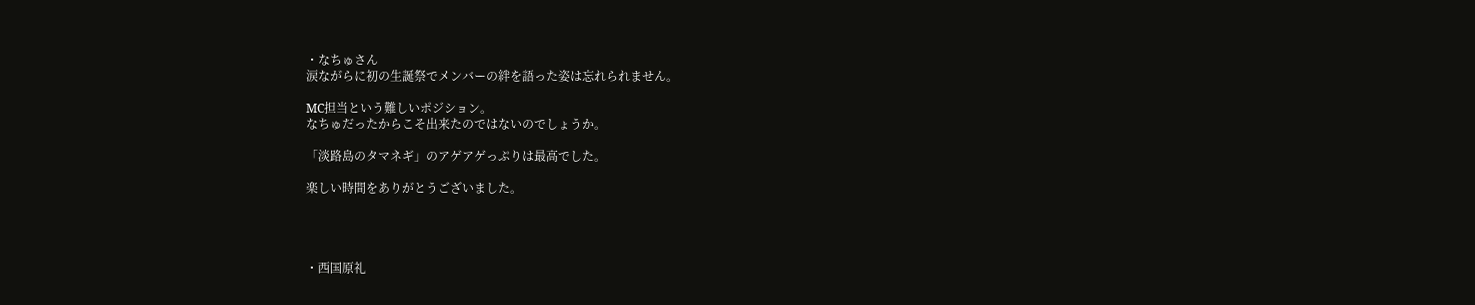・なちゅさん
涙ながらに初の生誕祭でメンバーの絆を語った姿は忘れられません。

MC担当という難しいポジション。
なちゅだったからこそ出来たのではないのでしょうか。

「淡路島のタマネギ」のアゲアゲっぷりは最高でした。

楽しい時間をありがとうございました。




・西国原礼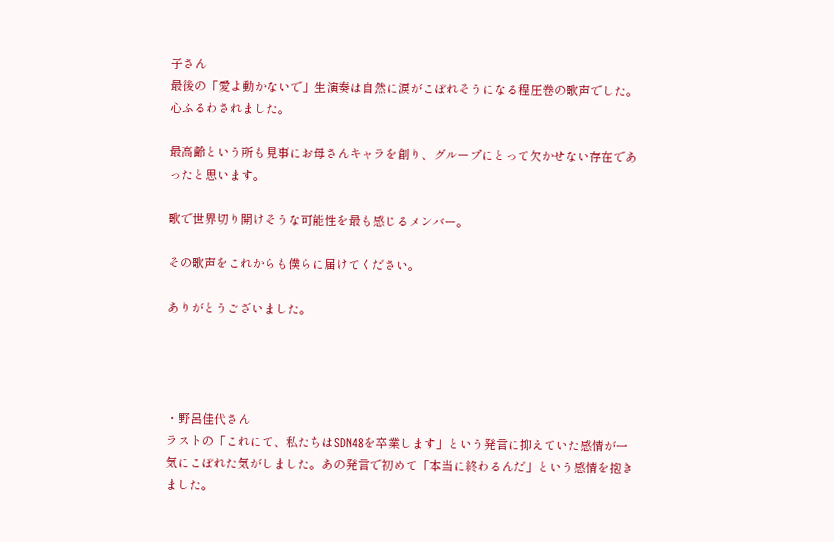子さん
最後の「愛よ動かないで」生演奏は自然に涙がこぼれそうになる程圧巻の歌声でした。
心ふるわされました。

最高齢という所も見事にお母さんキャラを創り、グループにとって欠かせない存在であったと思います。

歌で世界切り開けそうな可能性を最も感じるメンバー。

その歌声をこれからも僕らに届けてください。

ありがとうございました。




・野呂佳代さん
ラストの「これにて、私たちはSDN48を卒業します」という発言に抑えていた感情が一気にこぼれた気がしました。あの発言で初めて「本当に終わるんだ」という感情を抱きました。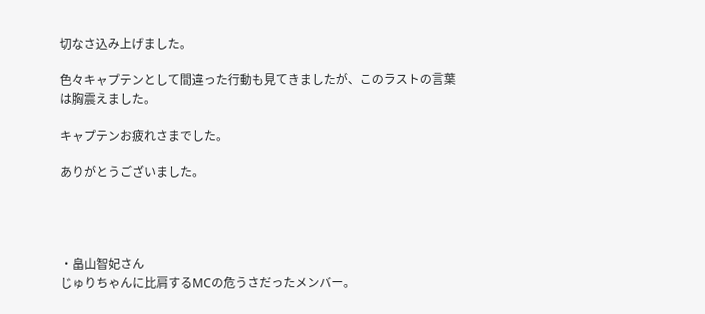切なさ込み上げました。

色々キャプテンとして間違った行動も見てきましたが、このラストの言葉は胸震えました。

キャプテンお疲れさまでした。

ありがとうございました。




・畠山智妃さん
じゅりちゃんに比肩するMCの危うさだったメンバー。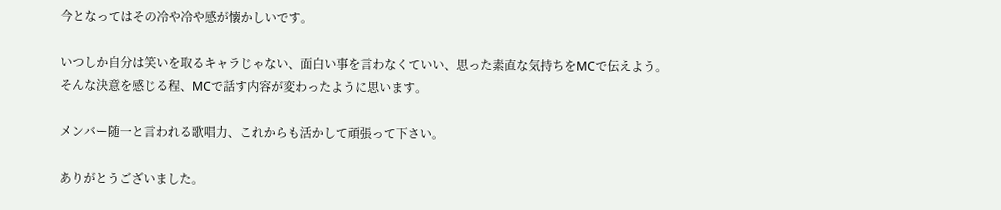今となってはその冷や冷や感が懐かしいです。

いつしか自分は笑いを取るキャラじゃない、面白い事を言わなくていい、思った素直な気持ちをMCで伝えよう。
そんな決意を感じる程、MCで話す内容が変わったように思います。

メンバー随一と言われる歌唱力、これからも活かして頑張って下さい。

ありがとうございました。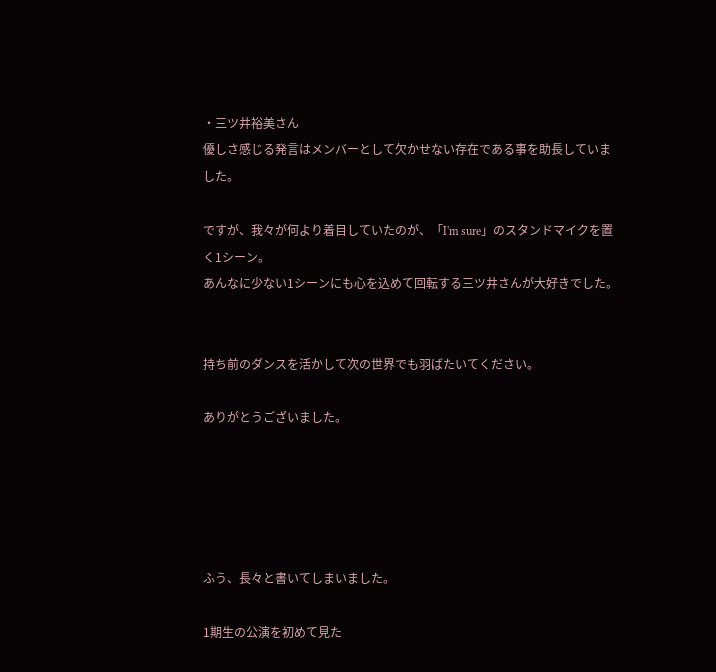・三ツ井裕美さん
優しさ感じる発言はメンバーとして欠かせない存在である事を助長していました。

ですが、我々が何より着目していたのが、「I'm sure」のスタンドマイクを置く1シーン。
あんなに少ない1シーンにも心を込めて回転する三ツ井さんが大好きでした。


持ち前のダンスを活かして次の世界でも羽ばたいてください。

ありがとうございました。





ふう、長々と書いてしまいました。

1期生の公演を初めて見た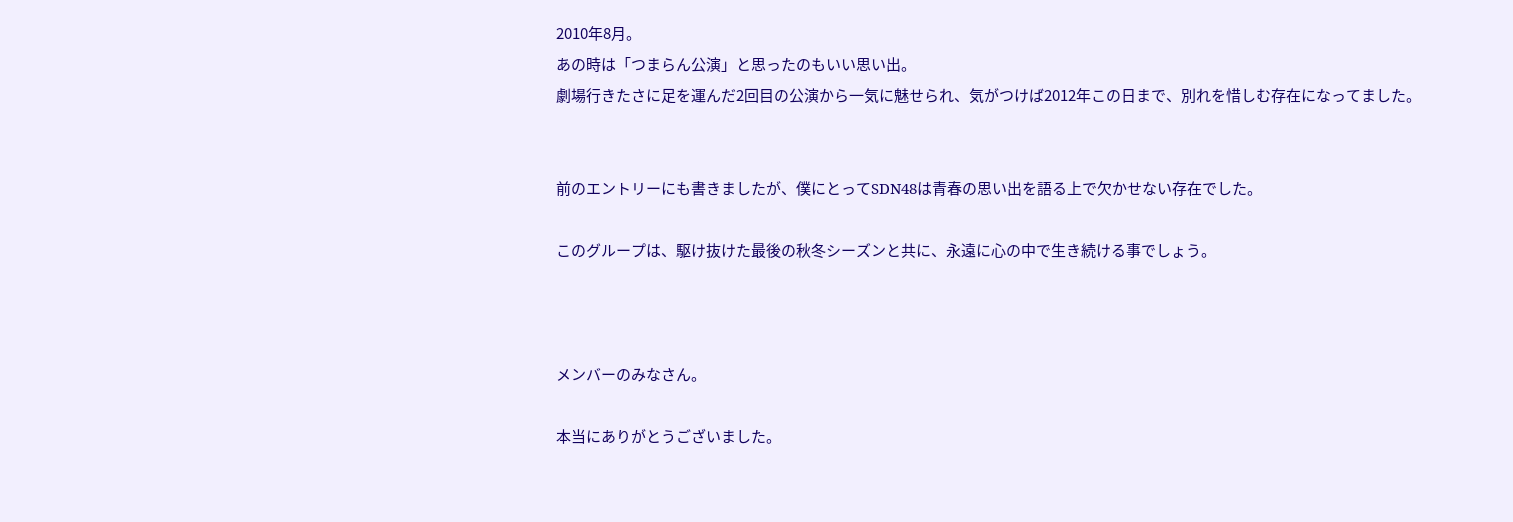2010年8月。
あの時は「つまらん公演」と思ったのもいい思い出。
劇場行きたさに足を運んだ2回目の公演から一気に魅せられ、気がつけば2012年この日まで、別れを惜しむ存在になってました。


前のエントリーにも書きましたが、僕にとってSDN48は青春の思い出を語る上で欠かせない存在でした。

このグループは、駆け抜けた最後の秋冬シーズンと共に、永遠に心の中で生き続ける事でしょう。



メンバーのみなさん。

本当にありがとうございました。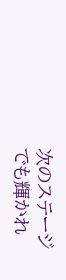次のステージでも輝かれ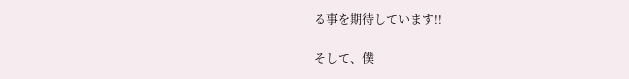る事を期待しています!!

そして、僕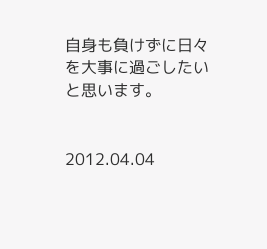自身も負けずに日々を大事に過ごしたいと思います。


2012.04.04